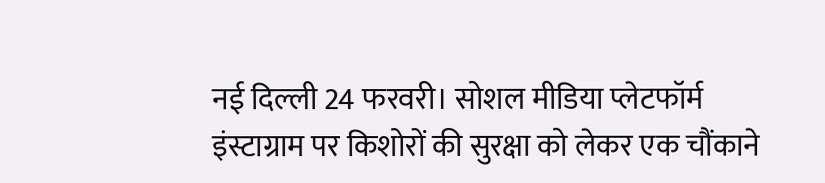नई दिल्ली 24 फरवरी। सोशल मीडिया प्लेटफॉर्म इंस्टाग्राम पर किशोरों की सुरक्षा को लेकर एक चौंकाने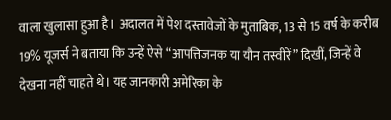वाला खुलासा हुआ है। अदालत में पेश दस्तावेजों के मुताबिक, 13 से 15 वर्ष के करीब 19% यूजर्स ने बताया कि उन्हें ऐसे “आपत्तिजनक या यौन तस्वीरें” दिखीं, जिन्हें वे देखना नहीं चाहते थे। यह जानकारी अमेरिका के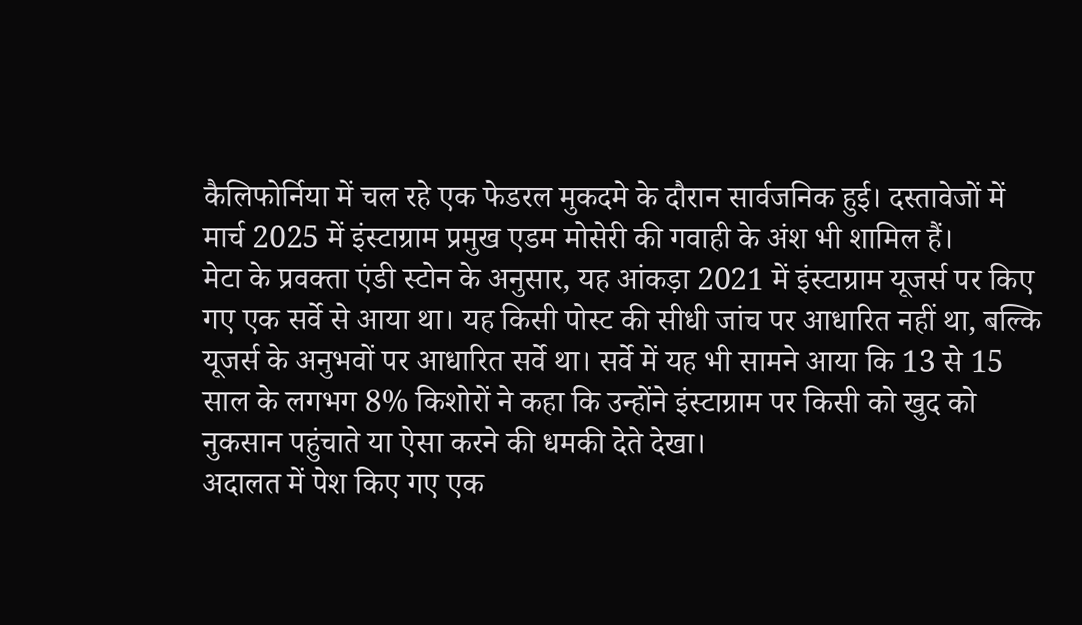कैलिफोर्निया में चल रहे एक फेडरल मुकदमे के दौरान सार्वजनिक हुई। दस्तावेजों में मार्च 2025 में इंस्टाग्राम प्रमुख एडम मोसेरी की गवाही के अंश भी शामिल हैं।
मेटा के प्रवक्ता एंडी स्टोन के अनुसार, यह आंकड़ा 2021 में इंस्टाग्राम यूजर्स पर किए गए एक सर्वे से आया था। यह किसी पोस्ट की सीधी जांच पर आधारित नहीं था, बल्कि यूजर्स के अनुभवों पर आधारित सर्वे था। सर्वे में यह भी सामने आया कि 13 से 15 साल के लगभग 8% किशोरों ने कहा कि उन्होंने इंस्टाग्राम पर किसी को खुद को नुकसान पहुंचाते या ऐसा करने की धमकी देते देखा।
अदालत में पेश किए गए एक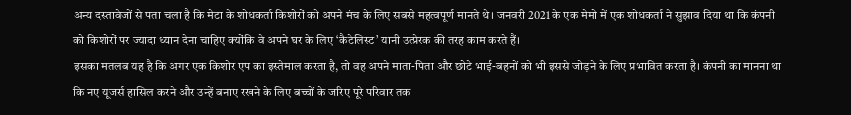अन्य दस्तावेजों से पता चला है कि मेटा के शोधकर्ता किशोरों को अपने मंच के लिए सबसे महत्वपूर्ण मानते थे। जनवरी 2021 के एक मेमो में एक शोधकर्ता ने सुझाव दिया था कि कंपनी को किशोरों पर ज्यादा ध्यान देना चाहिए क्योंकि वे अपने घर के लिए ‘कैटेलिस्ट’ यानी उत्प्रेरक की तरह काम करते हैं।
इसका मतलब यह है कि अगर एक किशोर एप का इस्तेमाल करता है, तो वह अपने माता-पिता और छोटे भाई-बहनों को भी इससे जोड़ने के लिए प्रभावित करता है। कंपनी का मानना था कि नए यूजर्स हासिल करने और उन्हें बनाए रखने के लिए बच्चों के जरिए पूरे परिवार तक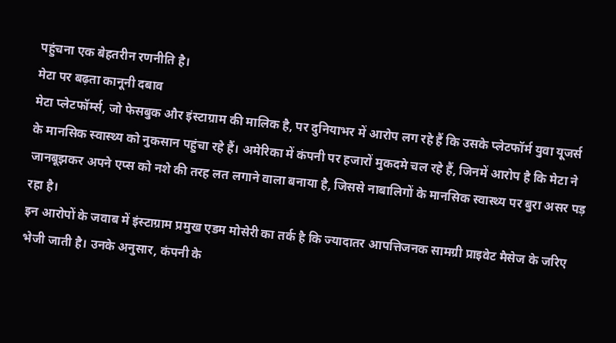पहुंचना एक बेहतरीन रणनीति है।
मेटा पर बढ़ता कानूनी दबाव
मेटा प्लेटफॉर्म्स, जो फेसबुक और इंस्टाग्राम की मालिक है, पर दुनियाभर में आरोप लग रहे हैं कि उसके प्लेटफॉर्म युवा यूजर्स के मानसिक स्वास्थ्य को नुकसान पहुंचा रहे हैं। अमेरिका में कंपनी पर हजारों मुकदमे चल रहे हैं, जिनमें आरोप है कि मेटा ने जानबूझकर अपने एप्स को नशे की तरह लत लगाने वाला बनाया है, जिससे नाबालिगों के मानसिक स्वास्थ्य पर बुरा असर पड़ रहा है।
इन आरोपों के जवाब में इंस्टाग्राम प्रमुख एडम मोसेरी का तर्क है कि ज्यादातर आपत्तिजनक सामग्री प्राइवेट मैसेज के जरिए भेजी जाती है। उनके अनुसार, कंपनी के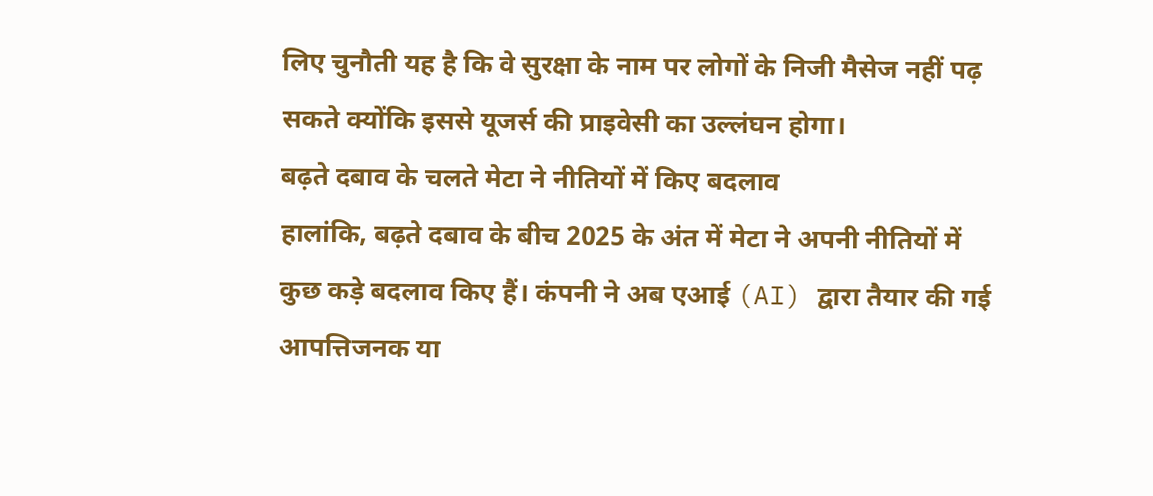लिए चुनौती यह है कि वे सुरक्षा के नाम पर लोगों के निजी मैसेज नहीं पढ़ सकते क्योंकि इससे यूजर्स की प्राइवेसी का उल्लंघन होगा।
बढ़ते दबाव के चलते मेटा ने नीतियों में किए बदलाव
हालांकि, बढ़ते दबाव के बीच 2025 के अंत में मेटा ने अपनी नीतियों में कुछ कड़े बदलाव किए हैं। कंपनी ने अब एआई (AI) द्वारा तैयार की गई आपत्तिजनक या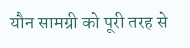यौन सामग्री को पूरी तरह से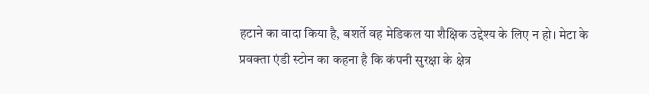हटाने का वादा किया है, बशर्ते वह मेडिकल या शैक्षिक उद्देश्य के लिए न हो। मेटा के प्रवक्ता एंडी स्टोन का कहना है कि कंपनी सुरक्षा के क्षेत्र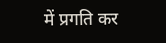में प्रगति कर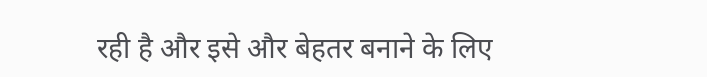रही है और इसे और बेहतर बनाने के लिए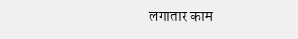लगातार काम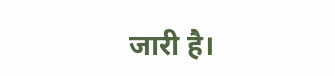जारी है।